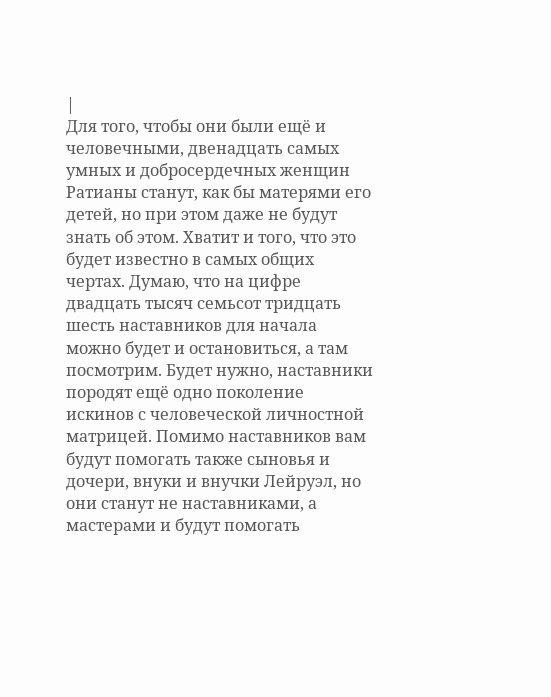|
Для того, чтобы они были ещё и человечными, двенадцать самых умных и добросердечных женщин Ратианы станут, как бы матерями его детей, но при этом даже не будут знать об этом. Хватит и того, что это будет известно в самых общих чертах. Думаю, что на цифре двадцать тысяч семьсот тридцать шесть наставников для начала можно будет и остановиться, а там посмотрим. Будет нужно, наставники породят ещё одно поколение искинов с человеческой личностной матрицей. Помимо наставников вам будут помогать также сыновья и дочери, внуки и внучки Лейруэл, но они станут не наставниками, а мастерами и будут помогать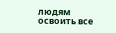людям освоить все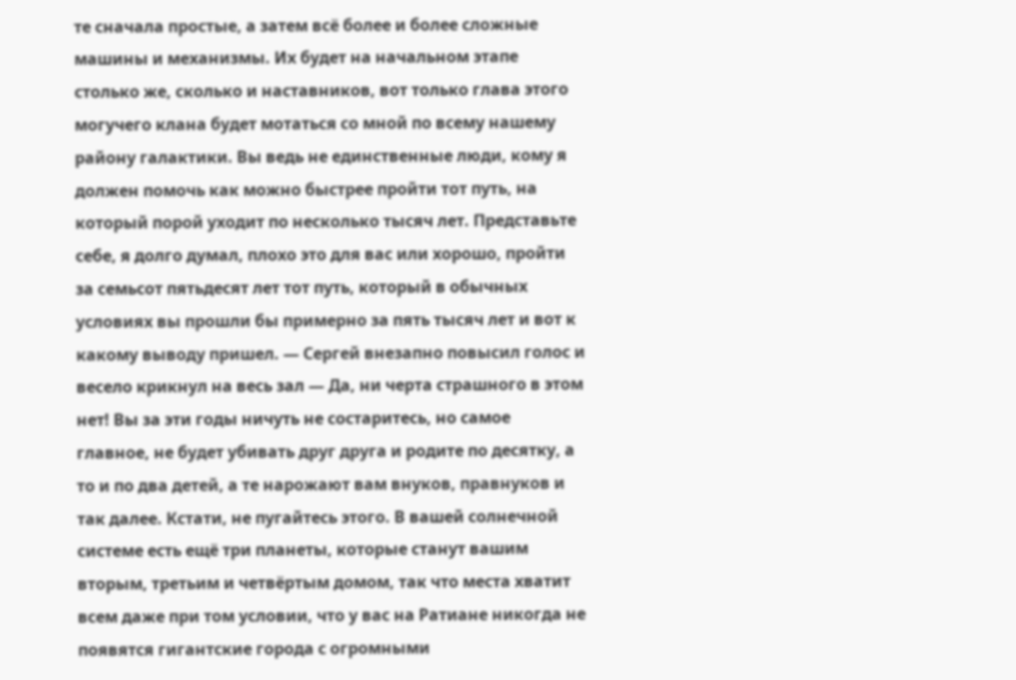те сначала простые, а затем всё более и более сложные машины и механизмы. Их будет на начальном этапе столько же, сколько и наставников, вот только глава этого могучего клана будет мотаться со мной по всему нашему району галактики. Вы ведь не единственные люди, кому я должен помочь как можно быстрее пройти тот путь, на который порой уходит по несколько тысяч лет. Представьте себе, я долго думал, плохо это для вас или хорошо, пройти за семьсот пятьдесят лет тот путь, который в обычных условиях вы прошли бы примерно за пять тысяч лет и вот к какому выводу пришел. — Сергей внезапно повысил голос и весело крикнул на весь зал — Да, ни черта страшного в этом нет! Вы за эти годы ничуть не состаритесь, но самое главное, не будет убивать друг друга и родите по десятку, а то и по два детей, а те нарожают вам внуков, правнуков и так далее. Кстати, не пугайтесь этого. В вашей солнечной системе есть ещё три планеты, которые станут вашим вторым, третьим и четвёртым домом, так что места хватит всем даже при том условии, что у вас на Ратиане никогда не появятся гигантские города с огромными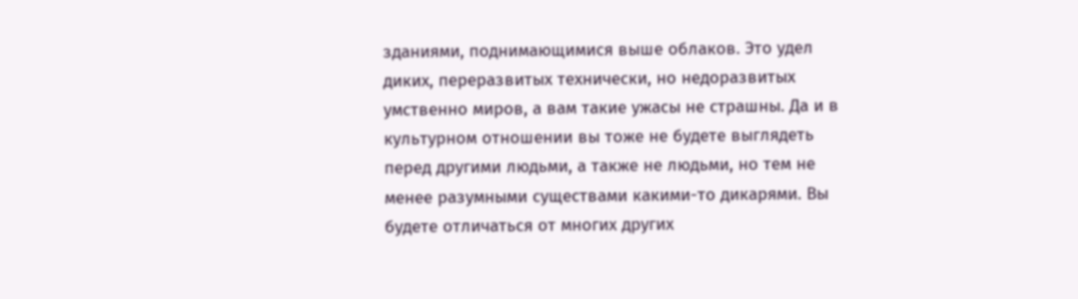зданиями, поднимающимися выше облаков. Это удел диких, переразвитых технически, но недоразвитых умственно миров, а вам такие ужасы не страшны. Да и в культурном отношении вы тоже не будете выглядеть перед другими людьми, а также не людьми, но тем не менее разумными существами какими-то дикарями. Вы будете отличаться от многих других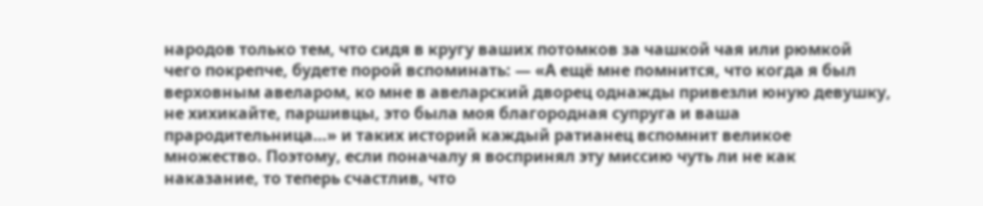народов только тем, что сидя в кругу ваших потомков за чашкой чая или рюмкой чего покрепче, будете порой вспоминать: — «А ещё мне помнится, что когда я был верховным авеларом, ко мне в авеларский дворец однажды привезли юную девушку, не хихикайте, паршивцы, это была моя благородная супруга и ваша прародительница…» и таких историй каждый ратианец вспомнит великое множество. Поэтому, если поначалу я воспринял эту миссию чуть ли не как наказание, то теперь счастлив, что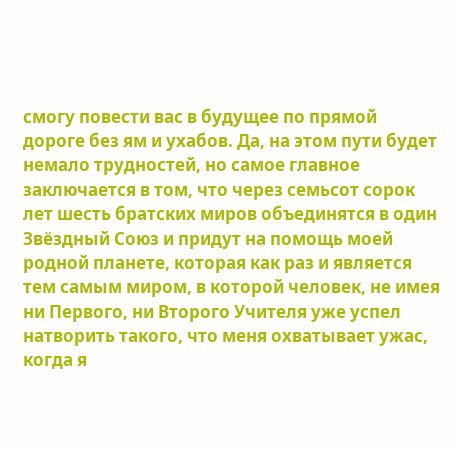смогу повести вас в будущее по прямой дороге без ям и ухабов. Да, на этом пути будет немало трудностей, но самое главное заключается в том, что через семьсот сорок лет шесть братских миров объединятся в один Звёздный Союз и придут на помощь моей родной планете, которая как раз и является тем самым миром, в которой человек, не имея ни Первого, ни Второго Учителя уже успел натворить такого, что меня охватывает ужас, когда я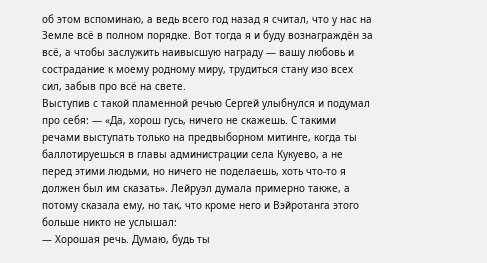об этом вспоминаю, а ведь всего год назад я считал, что у нас на Земле всё в полном порядке. Вот тогда я и буду вознаграждён за всё, а чтобы заслужить наивысшую награду — вашу любовь и сострадание к моему родному миру, трудиться стану изо всех сил, забыв про всё на свете.
Выступив с такой пламенной речью Сергей улыбнулся и подумал про себя: — «Да, хорош гусь, ничего не скажешь. С такими речами выступать только на предвыборном митинге, когда ты баллотируешься в главы администрации села Кукуево, а не перед этими людьми, но ничего не поделаешь, хоть что-то я должен был им сказать». Лейруэл думала примерно также, а потому сказала ему, но так, что кроме него и Вэйротанга этого больше никто не услышал:
— Хорошая речь. Думаю, будь ты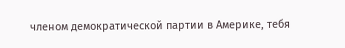членом демократической партии в Америке, тебя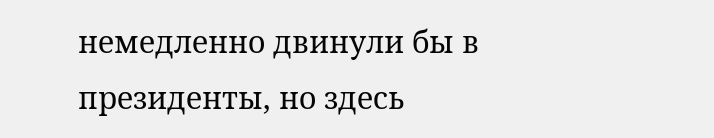немедленно двинули бы в президенты, но здесь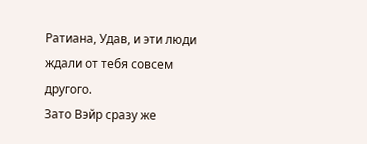Ратиана, Удав, и эти люди ждали от тебя совсем другого.
Зато Вэйр сразу же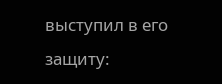выступил в его защиту: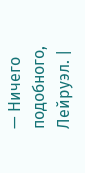— Ничего подобного, Лейруэл. |